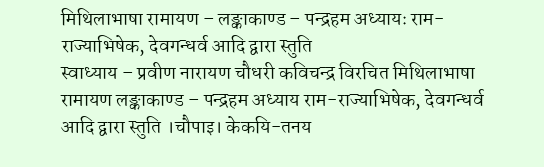मिथिलाभाषा रामायण – लङ्काकाण्ड – पन्द्रहम अध्यायः राम-राज्याभिषेक, देवगन्धर्व आदि द्वारा स्तुति
स्वाध्याय – प्रवीण नारायण चौधरी कविचन्द्र विरचित मिथिलाभाषा रामायण लङ्काकाण्ड – पन्द्रहम अध्याय राम-राज्याभिषेक, देवगन्धर्व आदि द्वारा स्तुति ।चौपाइ। केकयि-तनय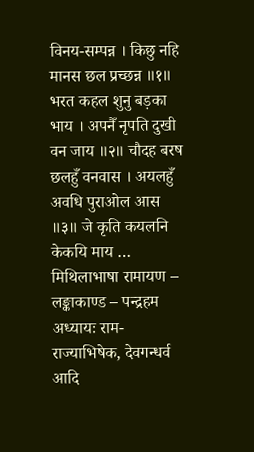विनय-सम्पन्न । किछु नहि मानस छल प्रच्छन्न ॥१॥ भरत कहल शुनु बड़का भाय । अपनैँ नृपति दुखी वन जाय ॥२॥ चौदह बरष छलहुँ वनवास । अयलहुँ अवधि पुराओल आस ॥३॥ जे कृति कयलनि केकयि माय … मिथिलाभाषा रामायण – लङ्काकाण्ड – पन्द्रहम अध्यायः राम-राज्याभिषेक, देवगन्धर्व आदि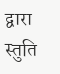द्वारा स्तुति